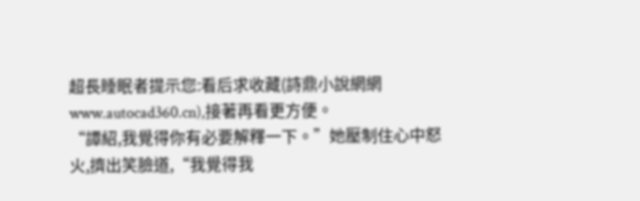超長睡眠者提示您:看后求收藏(詩鼎小說網網www.autocad360.cn),接著再看更方便。
“譚紹,我覺得你有必要解釋一下。”她壓制住心中怒火,擠出笑臉道,“我覺得我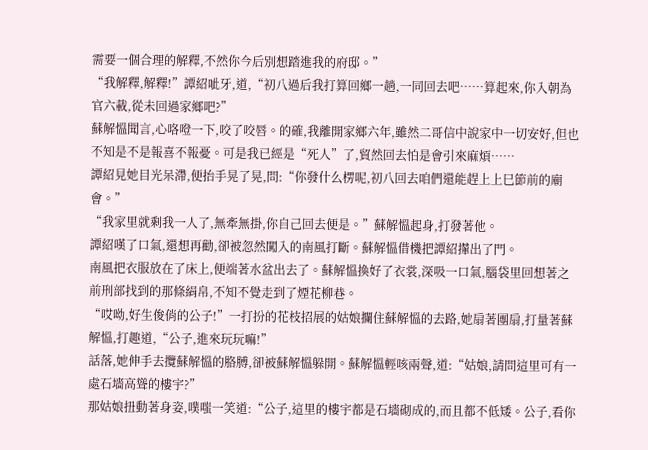需要一個合理的解釋,不然你今后別想踏進我的府邸。”
“我解釋,解釋!”譚紹呲牙,道,“初八過后我打算回鄉一趟,一同回去吧……算起來,你入朝為官六載,從未回過家鄉吧?”
蘇解慍聞言,心咯噔一下,咬了咬唇。的確,我離開家鄉六年,雖然二哥信中說家中一切安好,但也不知是不是報喜不報憂。可是我已經是“死人”了,貿然回去怕是會引來麻煩……
譚紹見她目光呆滯,便抬手晃了晃,問:“你發什么楞呢,初八回去咱們還能趕上上巳節前的廟會。”
“我家里就剩我一人了,無牽無掛,你自己回去便是。”蘇解慍起身,打發著他。
譚紹嘆了口氣,還想再勸,卻被忽然闖入的南風打斷。蘇解慍借機把譚紹攆出了門。
南風把衣服放在了床上,便端著水盆出去了。蘇解慍換好了衣裳,深吸一口氣,腦袋里回想著之前刑部找到的那條絹帛,不知不覺走到了煙花柳巷。
“哎呦,好生俊俏的公子!”一打扮的花枝招展的姑娘攔住蘇解慍的去路,她扇著團扇,打量著蘇解慍,打趣道,“公子,進來玩玩嘛!”
話落,她伸手去攬蘇解慍的胳膊,卻被蘇解慍躲開。蘇解慍輕咳兩聲,道:“姑娘,請問這里可有一處石墻高聳的樓宇?”
那姑娘扭動著身姿,噗嗤一笑道:“公子,這里的樓宇都是石墻砌成的,而且都不低矮。公子,看你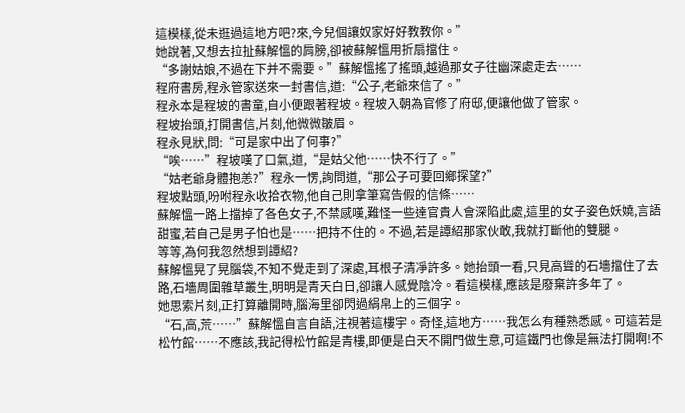這模樣,從未逛過這地方吧?來,今兒個讓奴家好好教教你。”
她說著,又想去拉扯蘇解慍的肩膀,卻被蘇解慍用折扇擋住。
“多謝姑娘,不過在下并不需要。”蘇解慍搖了搖頭,越過那女子往幽深處走去……
程府書房,程永管家送來一封書信,道:“公子,老爺來信了。”
程永本是程坡的書童,自小便跟著程坡。程坡入朝為官修了府邸,便讓他做了管家。
程坡抬頭,打開書信,片刻,他微微皺眉。
程永見狀,問:“可是家中出了何事?”
“唉……”程坡嘆了口氣,道,“是姑父他……快不行了。”
“姑老爺身體抱恙?”程永一愣,詢問道,“那公子可要回鄉探望?”
程坡點頭,吩咐程永收拾衣物,他自己則拿筆寫告假的信條……
蘇解慍一路上擋掉了各色女子,不禁感嘆,難怪一些達官貴人會深陷此處,這里的女子姿色妖嬈,言語甜蜜,若自己是男子怕也是……把持不住的。不過,若是譚紹那家伙敢,我就打斷他的雙腿。
等等,為何我忽然想到譚紹?
蘇解慍晃了晃腦袋,不知不覺走到了深處,耳根子清凈許多。她抬頭一看,只見高聳的石墻擋住了去路,石墻周圍雜草叢生,明明是青天白日,卻讓人感覺陰冷。看這模樣,應該是廢棄許多年了。
她思索片刻,正打算離開時,腦海里卻閃過絹帛上的三個字。
“石,高,荒……”蘇解慍自言自語,注視著這樓宇。奇怪,這地方……我怎么有種熟悉感。可這若是松竹館……不應該,我記得松竹館是青樓,即便是白天不開門做生意,可這鐵門也像是無法打開啊!不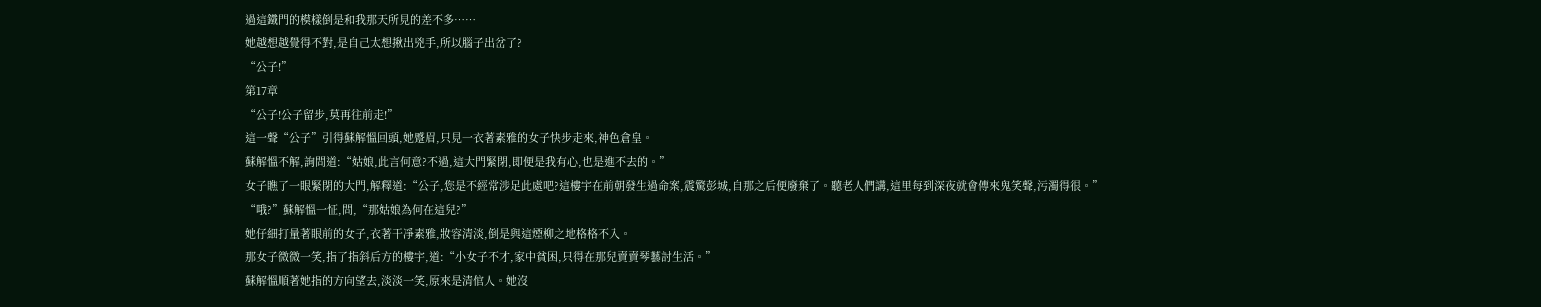過這鐵門的模樣倒是和我那天所見的差不多……
她越想越覺得不對,是自己太想揪出兇手,所以腦子出岔了?
“公子!”
第17章
“公子!公子留步,莫再往前走!”
這一聲“公子”引得蘇解慍回頭,她蹙眉,只見一衣著素雅的女子快步走來,神色倉皇。
蘇解慍不解,詢問道:“姑娘,此言何意?不過,這大門緊閉,即便是我有心,也是進不去的。”
女子瞧了一眼緊閉的大門,解釋道:“公子,您是不經常涉足此處吧?這樓宇在前朝發生過命案,震驚彭城,自那之后便廢棄了。聽老人們講,這里每到深夜就會傳來鬼笑聲,污濁得很。”
“哦?”蘇解慍一怔,問,“那姑娘為何在這兒?”
她仔細打量著眼前的女子,衣著干凈素雅,妝容清淡,倒是與這煙柳之地格格不入。
那女子微微一笑,指了指斜后方的樓宇,道:“小女子不才,家中貧困,只得在那兒賣賣琴藝討生活。”
蘇解慍順著她指的方向望去,淡淡一笑,原來是清倌人。她沒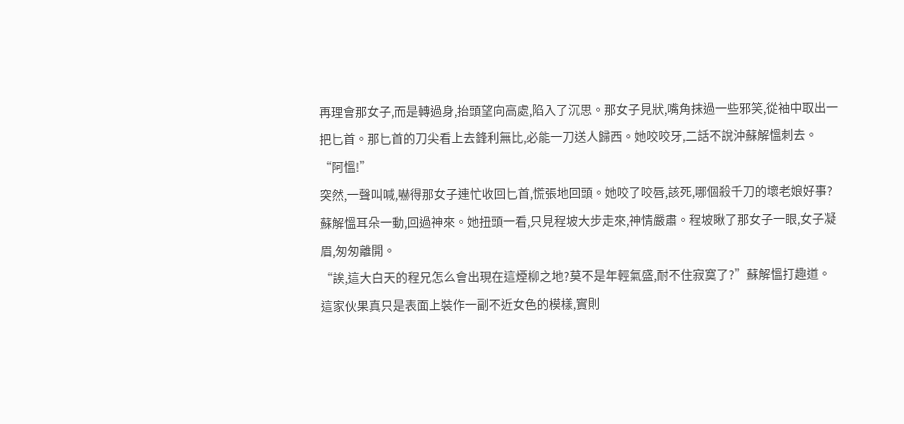再理會那女子,而是轉過身,抬頭望向高處,陷入了沉思。那女子見狀,嘴角抹過一些邪笑,從袖中取出一把匕首。那匕首的刀尖看上去鋒利無比,必能一刀送人歸西。她咬咬牙,二話不說沖蘇解慍刺去。
“阿慍!”
突然,一聲叫喊,嚇得那女子連忙收回匕首,慌張地回頭。她咬了咬唇,該死,哪個殺千刀的壞老娘好事?
蘇解慍耳朵一動,回過神來。她扭頭一看,只見程坡大步走來,神情嚴肅。程坡瞅了那女子一眼,女子凝眉,匆匆離開。
“誒,這大白天的程兄怎么會出現在這煙柳之地?莫不是年輕氣盛,耐不住寂寞了?”蘇解慍打趣道。
這家伙果真只是表面上裝作一副不近女色的模樣,實則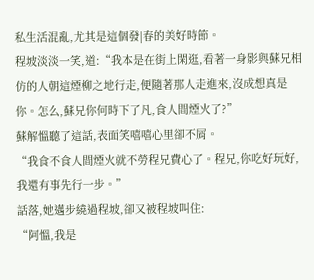私生活混亂,尤其是這個發|春的美好時節。
程坡淡淡一笑,道:“我本是在街上閑逛,看著一身影與蘇兄相仿的人朝這煙柳之地行走,便隨著那人走進來,沒成想真是你。怎么,蘇兄你何時下了凡,食人間煙火了?”
蘇解慍聽了這話,表面笑嘻嘻心里卻不屑。
“我食不食人間煙火就不勞程兄費心了。程兄,你吃好玩好,我還有事先行一步。”
話落,她邁步繞過程坡,卻又被程坡叫住:
“阿慍,我是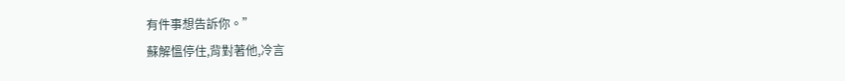有件事想告訴你。”
蘇解慍停住,背對著他,冷言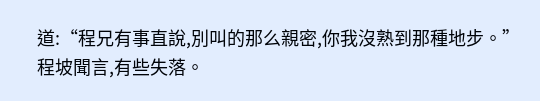道:“程兄有事直說,別叫的那么親密,你我沒熟到那種地步。”
程坡聞言,有些失落。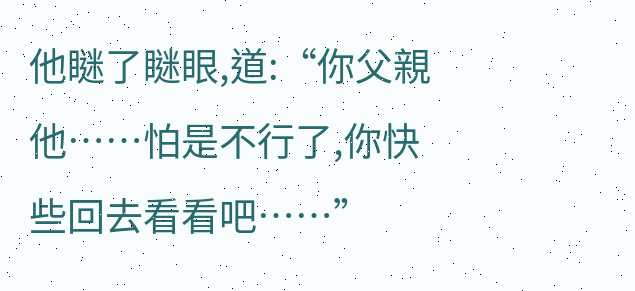他瞇了瞇眼,道:“你父親他……怕是不行了,你快些回去看看吧……”